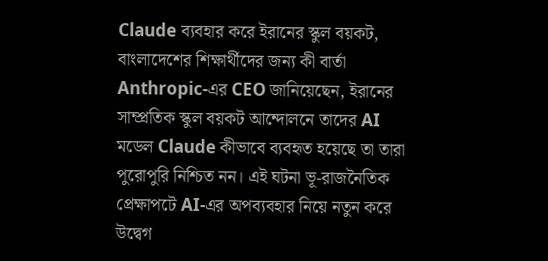Claude ব্যবহার করে ইরানের স্কুল বয়কট, বাংলাদেশের শিক্ষার্থীদের জন্য কী বার্তা
Anthropic-এর CEO জানিয়েছেন, ইরানের সাম্প্রতিক স্কুল বয়কট আন্দোলনে তাদের AI মডেল Claude কীভাবে ব্যবহৃত হয়েছে তা তারা পুরোপুরি নিশ্চিত নন। এই ঘটনা ভূ-রাজনৈতিক প্রেক্ষাপটে AI-এর অপব্যবহার নিয়ে নতুন করে উদ্বেগ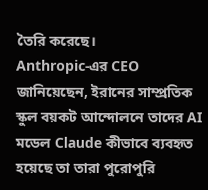তৈরি করেছে।
Anthropic-এর CEO জানিয়েছেন, ইরানের সাম্প্রতিক স্কুল বয়কট আন্দোলনে তাদের AI মডেল Claude কীভাবে ব্যবহৃত হয়েছে তা তারা পুরোপুরি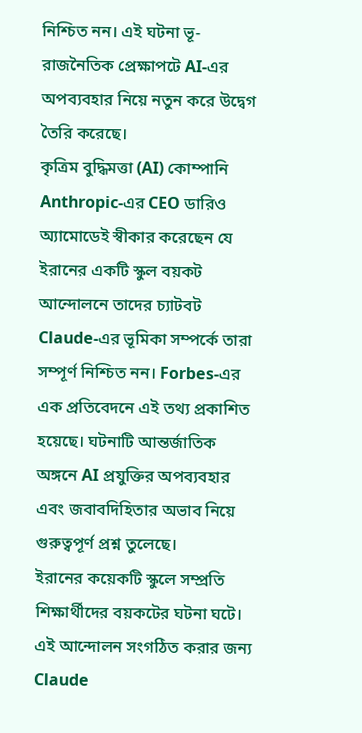নিশ্চিত নন। এই ঘটনা ভূ-রাজনৈতিক প্রেক্ষাপটে AI-এর অপব্যবহার নিয়ে নতুন করে উদ্বেগ তৈরি করেছে।
কৃত্রিম বুদ্ধিমত্তা (AI) কোম্পানি Anthropic-এর CEO ডারিও অ্যামোডেই স্বীকার করেছেন যে ইরানের একটি স্কুল বয়কট আন্দোলনে তাদের চ্যাটবট Claude-এর ভূমিকা সম্পর্কে তারা সম্পূর্ণ নিশ্চিত নন। Forbes-এর এক প্রতিবেদনে এই তথ্য প্রকাশিত হয়েছে। ঘটনাটি আন্তর্জাতিক অঙ্গনে AI প্রযুক্তির অপব্যবহার এবং জবাবদিহিতার অভাব নিয়ে গুরুত্বপূর্ণ প্রশ্ন তুলেছে।
ইরানের কয়েকটি স্কুলে সম্প্রতি শিক্ষার্থীদের বয়কটের ঘটনা ঘটে। এই আন্দোলন সংগঠিত করার জন্য Claude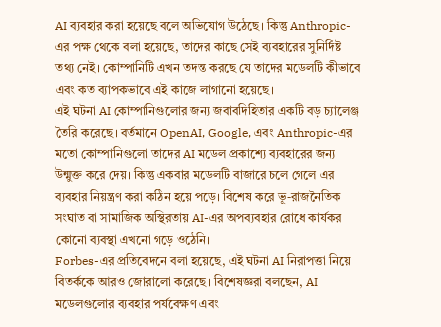AI ব্যবহার করা হয়েছে বলে অভিযোগ উঠেছে। কিন্তু Anthropic-এর পক্ষ থেকে বলা হয়েছে, তাদের কাছে সেই ব্যবহারের সুনির্দিষ্ট তথ্য নেই। কোম্পানিটি এখন তদন্ত করছে যে তাদের মডেলটি কীভাবে এবং কত ব্যাপকভাবে এই কাজে লাগানো হয়েছে।
এই ঘটনা AI কোম্পানিগুলোর জন্য জবাবদিহিতার একটি বড় চ্যালেঞ্জ তৈরি করেছে। বর্তমানে OpenAI, Google, এবং Anthropic-এর মতো কোম্পানিগুলো তাদের AI মডেল প্রকাশ্যে ব্যবহারের জন্য উন্মুক্ত করে দেয়। কিন্তু একবার মডেলটি বাজারে চলে গেলে এর ব্যবহার নিয়ন্ত্রণ করা কঠিন হয়ে পড়ে। বিশেষ করে ভূ-রাজনৈতিক সংঘাত বা সামাজিক অস্থিরতায় AI-এর অপব্যবহার রোধে কার্যকর কোনো ব্যবস্থা এখনো গড়ে ওঠেনি।
Forbes-এর প্রতিবেদনে বলা হয়েছে, এই ঘটনা AI নিরাপত্তা নিয়ে বিতর্ককে আরও জোরালো করেছে। বিশেষজ্ঞরা বলছেন, AI মডেলগুলোর ব্যবহার পর্যবেক্ষণ এবং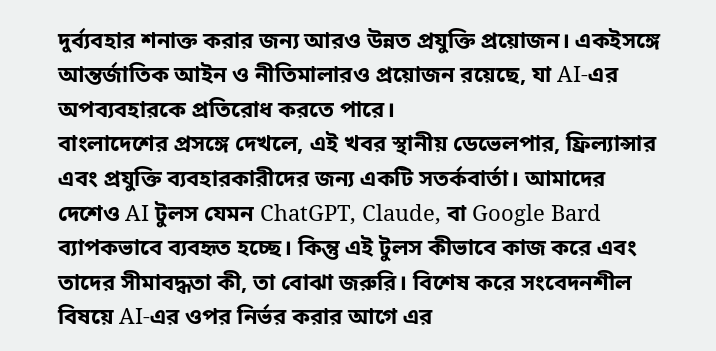দুর্ব্যবহার শনাক্ত করার জন্য আরও উন্নত প্রযুক্তি প্রয়োজন। একইসঙ্গে আন্তর্জাতিক আইন ও নীতিমালারও প্রয়োজন রয়েছে, যা AI-এর অপব্যবহারকে প্রতিরোধ করতে পারে।
বাংলাদেশের প্রসঙ্গে দেখলে, এই খবর স্থানীয় ডেভেলপার, ফ্রিল্যান্সার এবং প্রযুক্তি ব্যবহারকারীদের জন্য একটি সতর্কবার্তা। আমাদের দেশেও AI টুলস যেমন ChatGPT, Claude, বা Google Bard ব্যাপকভাবে ব্যবহৃত হচ্ছে। কিন্তু এই টুলস কীভাবে কাজ করে এবং তাদের সীমাবদ্ধতা কী, তা বোঝা জরুরি। বিশেষ করে সংবেদনশীল বিষয়ে AI-এর ওপর নির্ভর করার আগে এর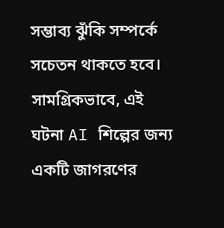সম্ভাব্য ঝুঁকি সম্পর্কে সচেতন থাকতে হবে।
সামগ্রিকভাবে, এই ঘটনা AI শিল্পের জন্য একটি জাগরণের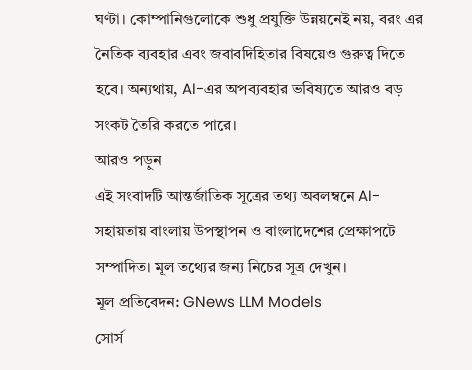ঘণ্টা। কোম্পানিগুলোকে শুধু প্রযুক্তি উন্নয়নেই নয়, বরং এর নৈতিক ব্যবহার এবং জবাবদিহিতার বিষয়েও গুরুত্ব দিতে হবে। অন্যথায়, AI-এর অপব্যবহার ভবিষ্যতে আরও বড় সংকট তৈরি করতে পারে।
আরও পড়ুন
এই সংবাদটি আন্তর্জাতিক সূত্রের তথ্য অবলম্বনে AI-সহায়তায় বাংলায় উপস্থাপন ও বাংলাদেশের প্রেক্ষাপটে সম্পাদিত। মূল তথ্যের জন্য নিচের সূত্র দেখুন।
মূল প্রতিবেদন: GNews LLM Models
সোর্স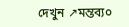দেখুন ↗মন্তব্য০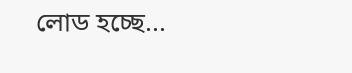লোড হচ্ছে...